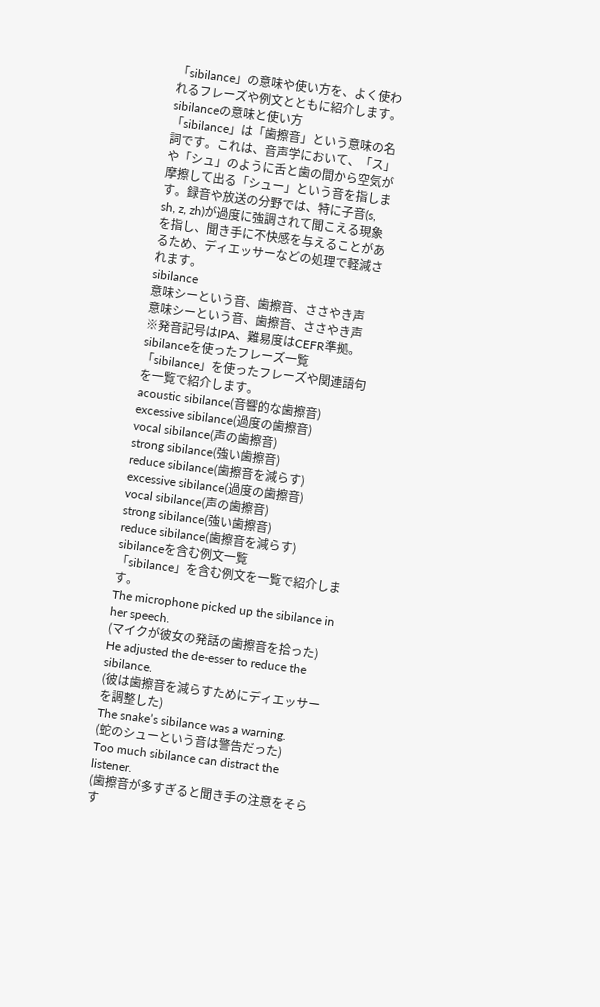「sibilance」の意味や使い方を、よく使われるフレーズや例文とともに紹介します。
sibilanceの意味と使い方
「sibilance」は「歯擦音」という意味の名詞です。これは、音声学において、「ス」や「シュ」のように舌と歯の間から空気が摩擦して出る「シュー」という音を指します。録音や放送の分野では、特に子音(s, sh, z, zh)が過度に強調されて聞こえる現象を指し、聞き手に不快感を与えることがあるため、ディエッサーなどの処理で軽減されます。
sibilance
意味シーという音、歯擦音、ささやき声
意味シーという音、歯擦音、ささやき声
※発音記号はIPA、難易度はCEFR準拠。
sibilanceを使ったフレーズ一覧
「sibilance」を使ったフレーズや関連語句を一覧で紹介します。
acoustic sibilance(音響的な歯擦音)
excessive sibilance(過度の歯擦音)
vocal sibilance(声の歯擦音)
strong sibilance(強い歯擦音)
reduce sibilance(歯擦音を減らす)
excessive sibilance(過度の歯擦音)
vocal sibilance(声の歯擦音)
strong sibilance(強い歯擦音)
reduce sibilance(歯擦音を減らす)
sibilanceを含む例文一覧
「sibilance」を含む例文を一覧で紹介します。
The microphone picked up the sibilance in her speech.
(マイクが彼女の発話の歯擦音を拾った)
He adjusted the de-esser to reduce the sibilance.
(彼は歯擦音を減らすためにディエッサーを調整した)
The snake’s sibilance was a warning.
(蛇のシューという音は警告だった)
Too much sibilance can distract the listener.
(歯擦音が多すぎると聞き手の注意をそらす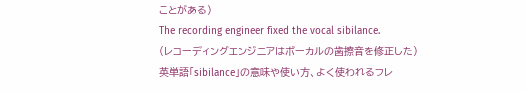ことがある)
The recording engineer fixed the vocal sibilance.
(レコーディングエンジニアはボーカルの歯擦音を修正した)
英単語「sibilance」の意味や使い方、よく使われるフレ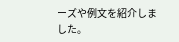ーズや例文を紹介しました。